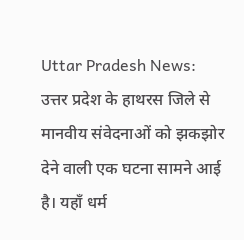Uttar Pradesh News: उत्तर प्रदेश के हाथरस जिले से मानवीय संवेदनाओं को झकझोर देने वाली एक घटना सामने आई है। यहाँ धर्म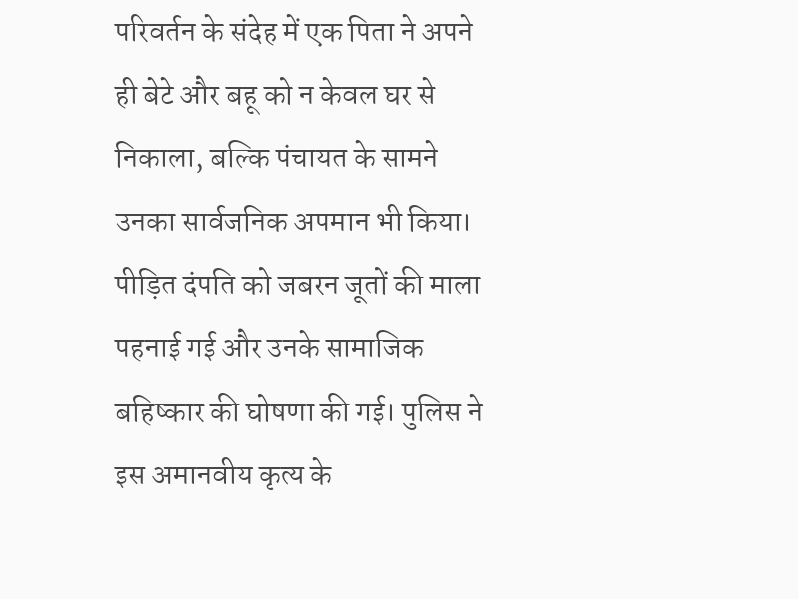परिवर्तन के संदेह में एक पिता ने अपने ही बेटे और बहू को न केवल घर से निकाला, बल्कि पंचायत के सामने उनका सार्वजनिक अपमान भी किया। पीड़ित दंपति को जबरन जूतों की माला पहनाई गई और उनके सामाजिक बहिष्कार की घोषणा की गई। पुलिस ने इस अमानवीय कृत्य के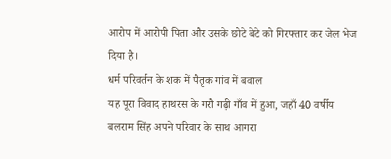आरोप में आरोपी पिता और उसके छोटे बेटे को गिरफ्तार कर जेल भेज दिया है।
धर्म परिवर्तन के शक में पैतृक गांव में बवाल
यह पूरा विवाद हाथरस के गरौ गढ़ी गाँव में हुआ, जहाँ 40 वर्षीय बलराम सिंह अपने परिवार के साथ आगरा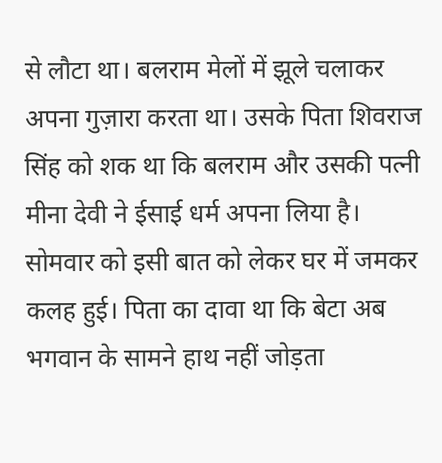से लौटा था। बलराम मेलों में झूले चलाकर अपना गुज़ारा करता था। उसके पिता शिवराज सिंह को शक था कि बलराम और उसकी पत्नी मीना देवी ने ईसाई धर्म अपना लिया है। सोमवार को इसी बात को लेकर घर में जमकर कलह हुई। पिता का दावा था कि बेटा अब भगवान के सामने हाथ नहीं जोड़ता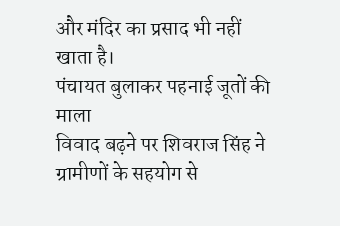और मंदिर का प्रसाद भी नहीं खाता है।
पंचायत बुलाकर पहनाई जूतों की माला
विवाद बढ़ने पर शिवराज सिंह ने ग्रामीणों के सहयोग से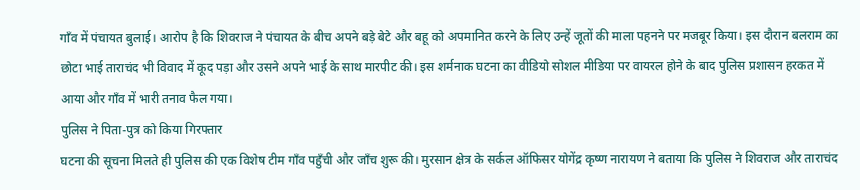गाँव में पंचायत बुलाई। आरोप है कि शिवराज ने पंचायत के बीच अपने बड़े बेटे और बहू को अपमानित करने के लिए उन्हें जूतों की माला पहनने पर मजबूर किया। इस दौरान बलराम का छोटा भाई ताराचंद भी विवाद में कूद पड़ा और उसने अपने भाई के साथ मारपीट की। इस शर्मनाक घटना का वीडियो सोशल मीडिया पर वायरल होने के बाद पुलिस प्रशासन हरकत में आया और गाँव में भारी तनाव फैल गया।
पुलिस ने पिता-पुत्र को किया गिरफ्तार
घटना की सूचना मिलते ही पुलिस की एक विशेष टीम गाँव पहुँची और जाँच शुरू की। मुरसान क्षेत्र के सर्कल ऑफिसर योगेंद्र कृष्ण नारायण ने बताया कि पुलिस ने शिवराज और ताराचंद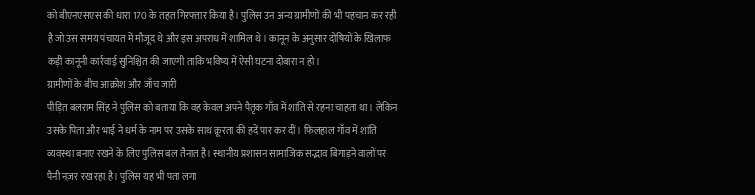को बीएनएसएस की धारा 170 के तहत गिरफ्तार किया है। पुलिस उन अन्य ग्रामीणों की भी पहचान कर रही है जो उस समय पंचायत में मौजूद थे और इस अपराध में शामिल थे। कानून के अनुसार दोषियों के खिलाफ कड़ी कानूनी कार्रवाई सुनिश्चित की जाएगी ताकि भविष्य में ऐसी घटना दोबारा न हो।
ग्रामीणों के बीच आक्रोश और जाँच जारी
पीड़ित बलराम सिंह ने पुलिस को बताया कि वह केवल अपने पैतृक गाँव में शांति से रहना चाहता था। लेकिन उसके पिता और भाई ने धर्म के नाम पर उसके साथ क्रूरता की हदें पार कर दीं। फिलहाल गाँव में शांति व्यवस्था बनाए रखने के लिए पुलिस बल तैनात है। स्थानीय प्रशासन सामाजिक सद्भाव बिगाड़ने वालों पर पैनी नज़र रख रहा है। पुलिस यह भी पता लगा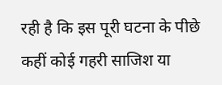रही है कि इस पूरी घटना के पीछे कहीं कोई गहरी साजिश या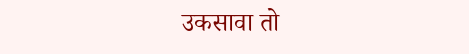उकसावा तो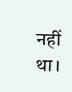नहीं था।